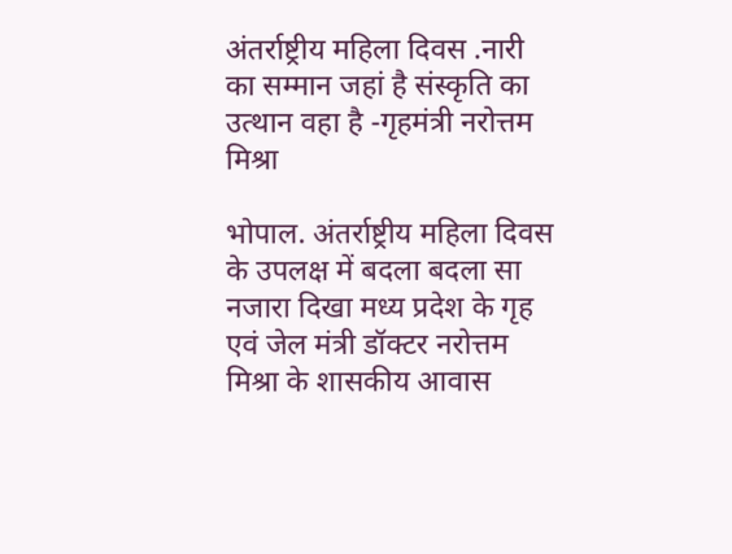अंतर्राष्ट्रीय महिला दिवस .नारी का सम्मान जहां है संस्कृति का उत्थान वहा है -गृहमंत्री नरोत्तम मिश्रा

भोपाल. अंतर्राष्ट्रीय महिला दिवस के उपलक्ष में बदला बदला सा नजारा दिखा मध्य प्रदेश के गृह एवं जेल मंत्री डॉक्टर नरोत्तम मिश्रा के शासकीय आवास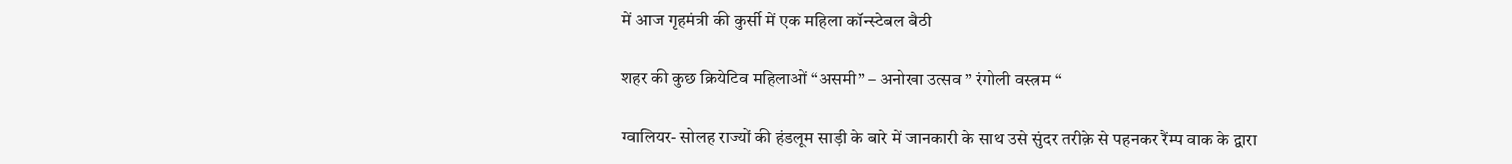में आज गृहमंत्री की कुर्सी में एक महिला कॉन्स्टेबल बैठी

शहर की कुछ क्रियेटिव महिलाओं “असमी” – अनोखा उत्सव ” रंगोली वस्त्रम “

ग्वालियर- सोलह राज्यों की हंडलूम साड़ी के बारे में जानकारी के साथ उसे सुंदर तरीक़े से पहनकर रैंम्प वाक के द्वारा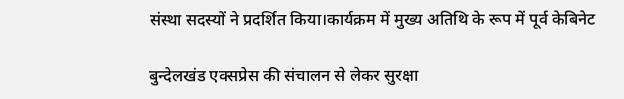संस्था सदस्यों ने प्रदर्शित किया।कार्यक्रम में मुख्य अतिथि के रूप में पूर्व केबिनेट

बुन्देलखंड एक्सप्रेस की संचालन से लेकर सुरक्षा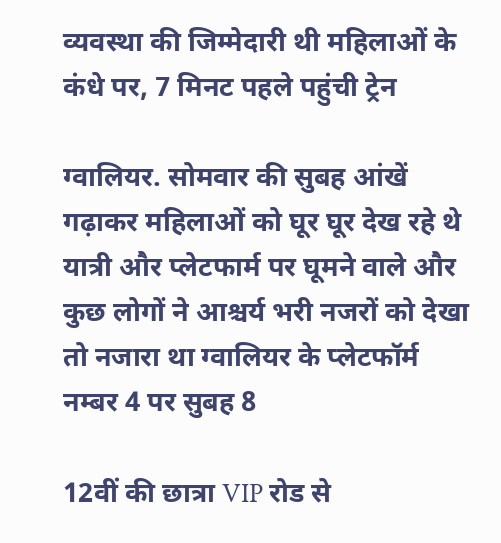व्यवस्था की जिम्मेदारी थी महिलाओं के कंधे पर, 7 मिनट पहले पहुंची ट्रेन

ग्वालियर. सोमवार की सुबह आंखें गढ़ाकर महिलाओं को घूर घूर देख रहे थे यात्री और प्लेटफार्म पर घूमने वाले और कुछ लोगों ने आश्चर्य भरी नजरों को देखा तो नजारा था ग्वालियर के प्लेटफॉर्म नम्बर 4 पर सुबह 8

12वीं की छात्रा VIP रोड से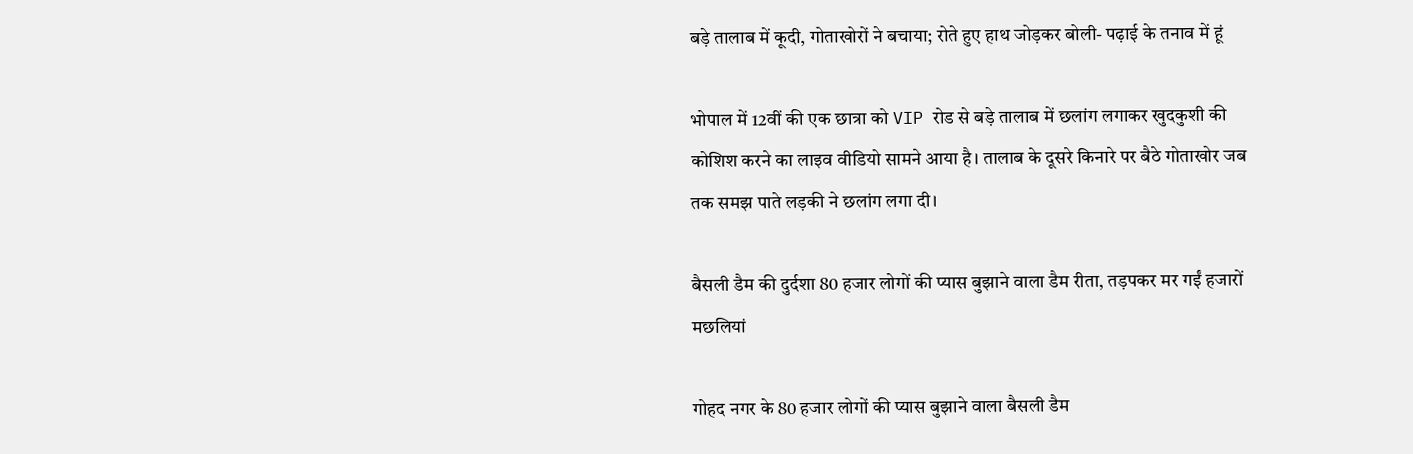बड़े तालाब में कूदी, गोताखोरों ने बचाया; रोते हुए हाथ जोड़कर बोली- पढ़ाई के तनाव में हूं

भोपाल में 12वीं की एक छात्रा को VIP रोड से बड़े तालाब में छलांग लगाकर खुदकुशी की कोशिश करने का लाइव वीडियो सामने आया है। तालाब के दूसरे किनारे पर बैठे गोताखोर जब तक समझ पाते लड़की ने छलांग लगा दी।

बैसली डैम की दुर्दशा 80 हजार लोगों की प्यास बुझाने वाला डैम रीता, तड़पकर मर गईं हजारों मछलियां

गोहद नगर के 80 हजार लोगों की प्यास बुझाने वाला बैसली डैम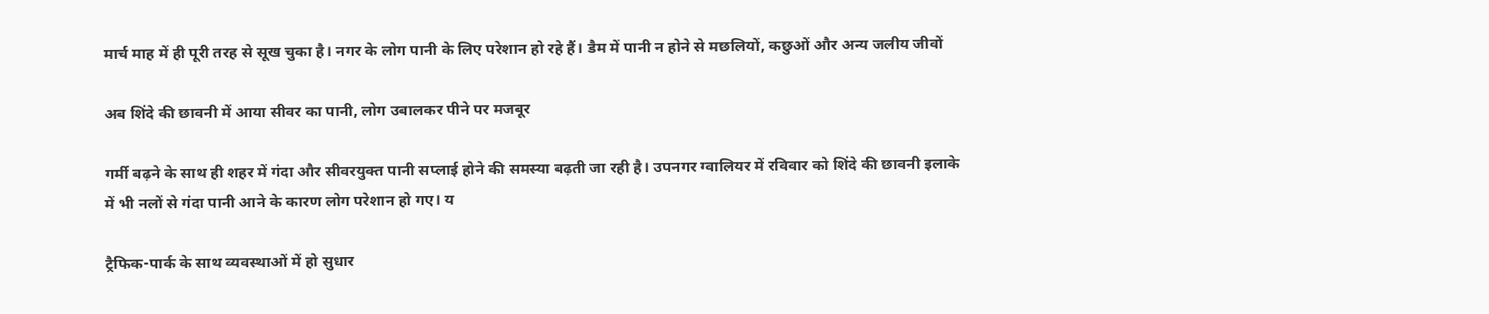मार्च माह में ही पूरी तरह से सूख चुका है। नगर के लोग पानी के लिए परेशान हो रहे हैं। डैम में पानी न होने से मछलियों, कछुओं और अन्य जलीय जीवों

अब शिंदे की छावनी में आया सीवर का पानी, लोग उबालकर पीने पर मजबूर

गर्मी बढ़ने के साथ ही शहर में गंदा और सीवरयुक्त पानी सप्लाई होने की समस्या बढ़ती जा रही है। उपनगर ग्वालियर में रविवार को शिंदे की छावनी इलाके में भी नलों से गंदा पानी आने के कारण लोग परेशान हो गए। य

ट्रैफिक-पार्क के साथ व्यवस्थाओं में हो सुधार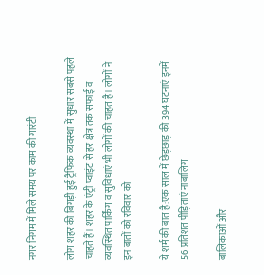नगर निगम में मिले समय पर काम की गारंटी

लोग शहर की बिगड़ी हुई ट्रैफिक व्यवस्था में सुधार सबसे पहले चाहते हैं। शहर के एंट्री प्वाइंट से हर क्षेत्र तक सफाई व व्यवस्थित पार्किंग व सुविधाएं भी लोगों की चाहत है। लोगों ने इन बातों को रविवार को

ये शर्म की बात है:एक साल में छेड़छाड़ की 394 घटनाएं इनमें 56 प्रतिशत पीड़िताएं नाबालिग

बालिकाओं और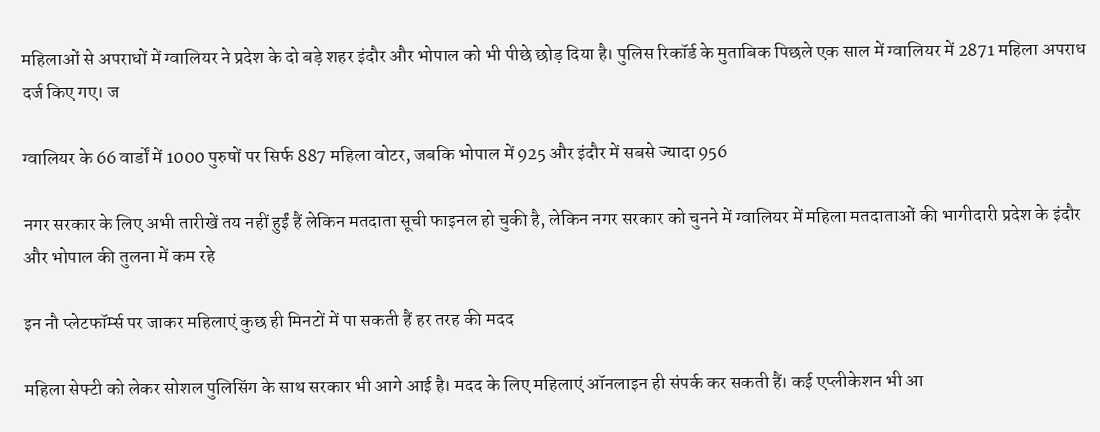महिलाओं से अपराधों में ग्वालियर ने प्रदेश के दो बड़े शहर इंदौर और भोपाल को भी पीछे छोड़ दिया है। पुलिस रिकॉर्ड के मुताबिक पिछले एक साल में ग्वालियर में 2871 महिला अपराध दर्ज किए गए। ज

ग्वालियर के 66 वार्डों में 1000 पुरुषों पर सिर्फ 887 महिला वोटर, जबकि भोपाल में 925 और इंदौर में सबसे ज्यादा 956

नगर सरकार के लिए अभी तारीखें तय नहीं हुईं हैं लेकिन मतदाता सूची फाइनल हो चुकी है, लेकिन नगर सरकार को चुनने में ग्वालियर में महिला मतदाताओं की भागीदारी प्रदेश के इंदौर और भोपाल की तुलना में कम रहे

इन नौ प्लेटफॉर्म्स पर जाकर महिलाएं कुछ ही मिनटों में पा सकती हैं हर तरह की मदद

महिला सेफ्टी को लेकर सोशल पुलिसिंग के साथ सरकार भी आगे आई है। मदद के लिए महिलाएं ऑनलाइन ही संपर्क कर सकती हैं। कई एप्लीकेशन भी आ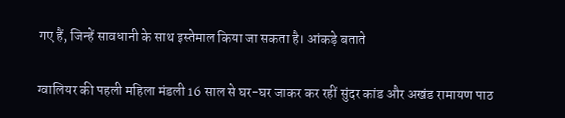गए हैं, जिन्हें सावधानी के साथ इस्तेमाल किया जा सकता है। आंकड़े बताते

ग्वालियर की पहली महिला मंडली 16 साल से घर-घर जाकर कर रहीं सुंदर कांड और अखंड रामायण पाठ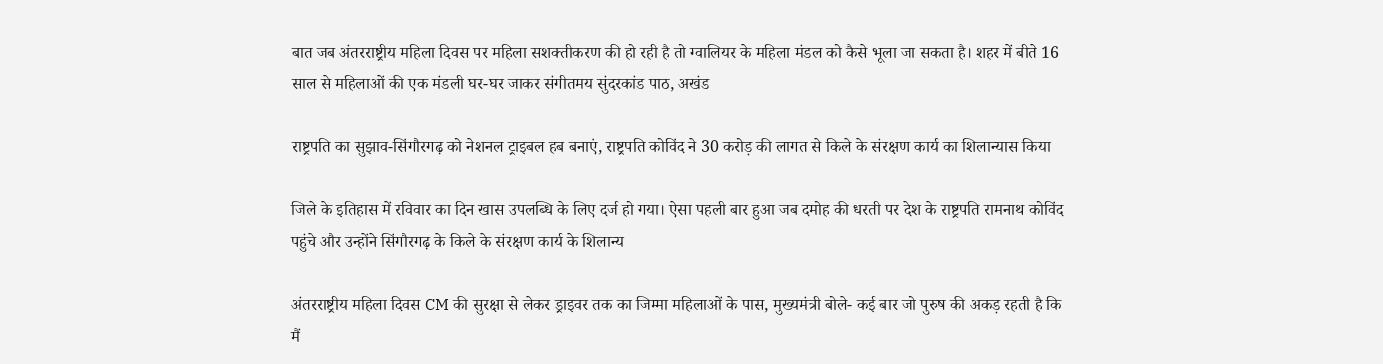बात जब अंतरराष्ट्रीय महिला दिवस पर महिला सशक्तीकरण की हो रही है तो ग्वालियर के महिला मंडल को कैसे भूला जा सकता है। शहर में बीते 16 साल से महिलाओं की एक मंडली घर-घर जाकर संगीतमय सुंदरकांड पाठ, अखंड

राष्ट्रपति का सुझाव-सिंगौरगढ़ को नेशनल ट्राइबल हब बनाएं, राष्ट्रपति कोविंद ने 30 करोड़ की लागत से किले के संरक्षण कार्य का शिलान्यास किया

जिले के इतिहास में रविवार का दिन खास उपलब्धि के लिए दर्ज हो गया। ऐसा पहली बार हुआ जब दमोह की धरती पर देश के राष्ट्रपति रामनाथ कोविंद पहुंचे और उन्होंने सिंगौरगढ़ के किले के संरक्षण कार्य के शिलान्य

अंतरराष्ट्रीय महिला दिवस CM की सुरक्षा से लेकर ड्राइवर तक का जिम्मा महिलाओं के पास, मुख्यमंत्री बोले- कई बार जो पुरुष की अकड़ रहती है कि मैं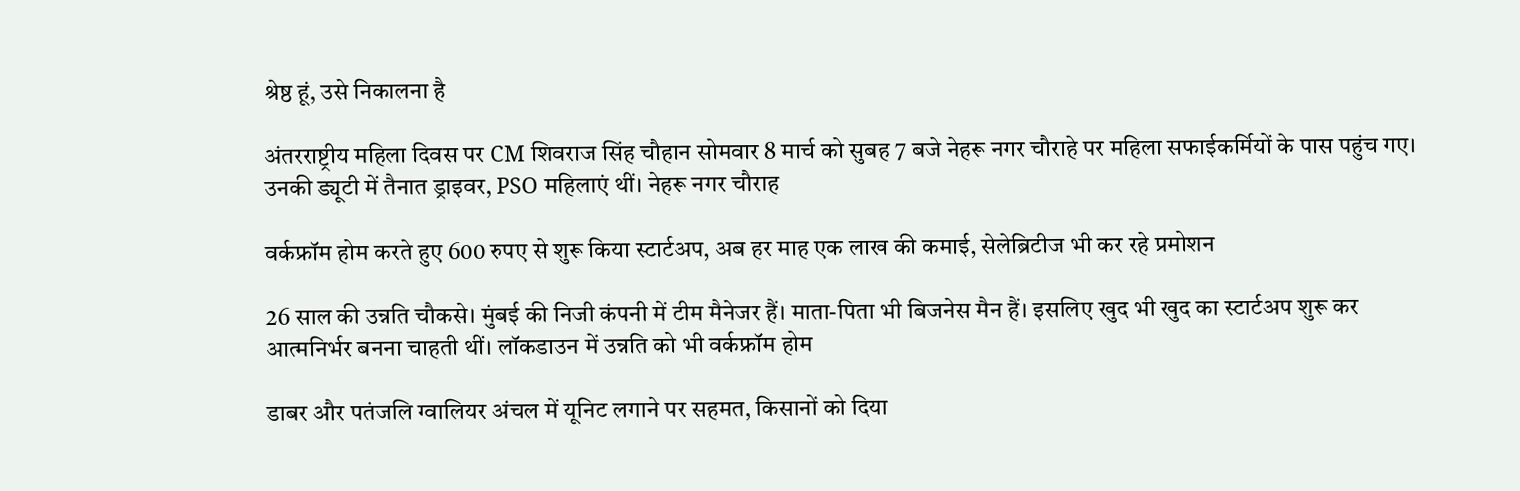श्रेष्ठ हूं, उसे निकालना है

अंतरराष्ट्रीय महिला दिवस पर CM शिवराज सिंह चौहान सोमवार 8 मार्च को सुबह 7 बजे नेहरू नगर चौराहे पर महिला सफाईकर्मियों के पास पहुंच गए। उनकी ड्यूटी में तैनात ड्राइवर, PSO महिलाएं थीं। नेहरू नगर चौराह

वर्कफ्रॉम होम करते हुए 600 रुपए से शुरू किया स्टार्टअप, अब हर माह एक लाख की कमाई, सेलेब्रिटीज भी कर रहे प्रमोशन

26 साल की उन्नति चौकसे। मुंबई की निजी कंपनी में टीम मैनेजर हैं। माता-पिता भी बिजनेस मैन हैं। इसलिए खुद भी खुद का स्टार्टअप शुरू कर आत्मनिर्भर बनना चाहती थीं। लॉकडाउन में उन्नति को भी वर्कफ्रॉम होम

डाबर और पतंजलि ग्वालियर अंचल में यूनिट लगाने पर सहमत, किसानों को दिया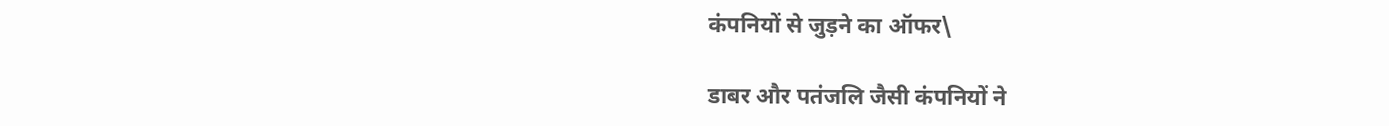कंपनियों से जुड़ने का ऑफर\

डाबर और पतंजलि जैसी कंपनियों ने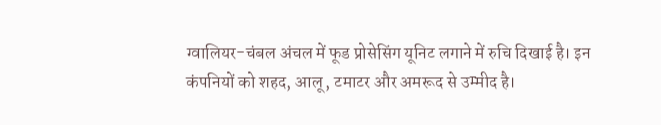ग्वालियर-चंबल अंचल में फूड प्रोसेसिंग यूनिट लगाने में रुचि दिखाई है। इन कंपनियों को शहद, आलू, टमाटर और अमरूद से उम्मीद है।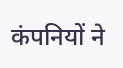कंपनियों ने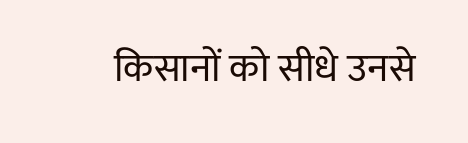किसानों को सीधे उनसे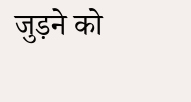जुड़ने को